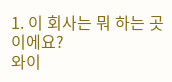1. 이 회사는 뭐 하는 곳이에요?
와이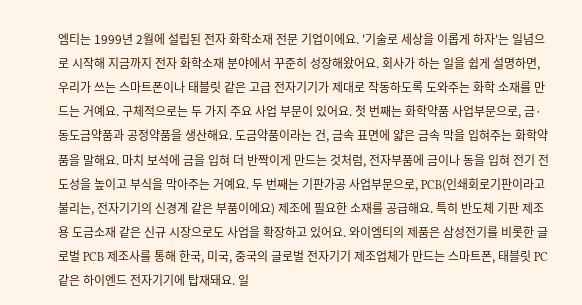엠티는 1999년 2월에 설립된 전자 화학소재 전문 기업이에요. '기술로 세상을 이롭게 하자'는 일념으로 시작해 지금까지 전자 화학소재 분야에서 꾸준히 성장해왔어요. 회사가 하는 일을 쉽게 설명하면, 우리가 쓰는 스마트폰이나 태블릿 같은 고급 전자기기가 제대로 작동하도록 도와주는 화학 소재를 만드는 거예요. 구체적으로는 두 가지 주요 사업 부문이 있어요. 첫 번째는 화학약품 사업부문으로, 금·동도금약품과 공정약품을 생산해요. 도금약품이라는 건, 금속 표면에 얇은 금속 막을 입혀주는 화학약품을 말해요. 마치 보석에 금을 입혀 더 반짝이게 만드는 것처럼, 전자부품에 금이나 동을 입혀 전기 전도성을 높이고 부식을 막아주는 거예요. 두 번째는 기판가공 사업부문으로, PCB(인쇄회로기판이라고 불리는, 전자기기의 신경계 같은 부품이에요) 제조에 필요한 소재를 공급해요. 특히 반도체 기판 제조용 도금소재 같은 신규 시장으로도 사업을 확장하고 있어요. 와이엠티의 제품은 삼성전기를 비롯한 글로벌 PCB 제조사를 통해 한국, 미국, 중국의 글로벌 전자기기 제조업체가 만드는 스마트폰, 태블릿 PC 같은 하이엔드 전자기기에 탑재돼요. 일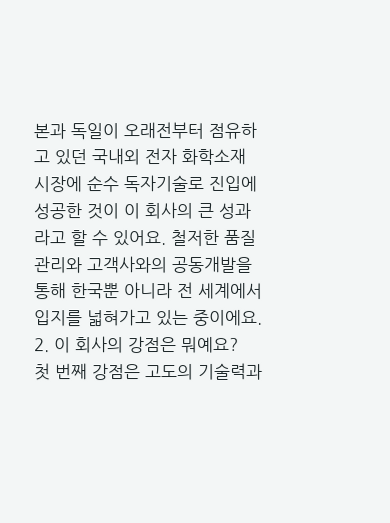본과 독일이 오래전부터 점유하고 있던 국내외 전자 화학소재 시장에 순수 독자기술로 진입에 성공한 것이 이 회사의 큰 성과라고 할 수 있어요. 철저한 품질 관리와 고객사와의 공동개발을 통해 한국뿐 아니라 전 세계에서 입지를 넓혀가고 있는 중이에요.
2. 이 회사의 강점은 뭐예요?
첫 번째 강점은 고도의 기술력과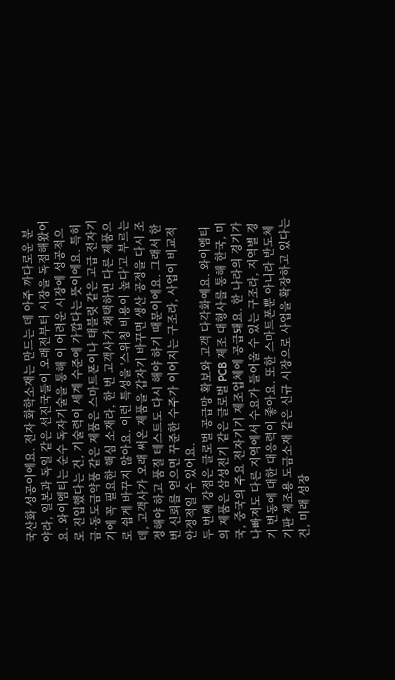국산화 성공이에요. 전자 화학소재는 만드는 데 아주 까다로운 분야라, 일본과 독일 같은 선진국들이 오래전부터 시장을 독점해왔어요. 와이엠티는 순수 독자기술을 통해 이 어려운 시장에 성공적으로 진입했다는 건, 기술력이 세계 수준에 가깝다는 뜻이에요. 특히 금·동도금약품 같은 제품은 스마트폰이나 태블릿 같은 고급 전자기기에 꼭 필요한 핵심 소재라, 한 번 고객사가 채택하면 다른 제품으로 쉽게 바꾸지 않아요. 이런 특성을 '스위칭 비용이 높다'고 부르는데, 고객사가 오래 써온 제품을 갑자기 바꾸면 생산 공정을 다시 조정해야 하고 품질 테스트도 다시 해야 하기 때문이에요. 그래서 한 번 신뢰를 얻으면 꾸준한 수주가 이어지는 구조라, 사업이 비교적 안정적일 수 있어요.
두 번째 강점은 글로벌 공급망 확보와 고객 다각화예요. 와이엠티의 제품은 삼성전기 같은 글로벌 PCB 제조 대형사를 통해 한국, 미국, 중국의 주요 전자기기 제조업체에 공급돼요. 한 나라의 경기가 나빠져도 다른 지역에서 수요가 들어올 수 있는 구조라, 지역별 경기 변동에 대한 대응력이 좋아요. 또한 스마트폰뿐 아니라 반도체 기판 제조용 도금소재 같은 신규 시장으로 사업을 확장하고 있다는 건, 미래 성장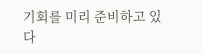기회를 미리 준비하고 있다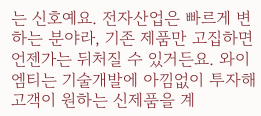는 신호예요. 전자산업은 빠르게 변하는 분야라, 기존 제품만 고집하면 언젠가는 뒤처질 수 있거든요. 와이엠티는 기술개발에 아낌없이 투자해 고객이 원하는 신제품을 계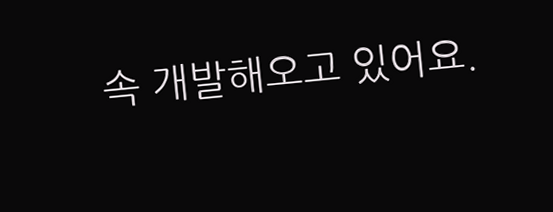속 개발해오고 있어요.